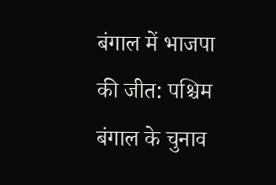बंगाल में भाजपा की जीत: पश्चिम बंगाल के चुनाव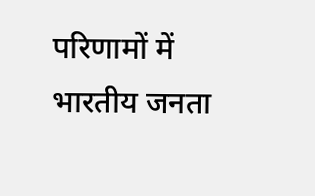परिणामों में भारतीय जनता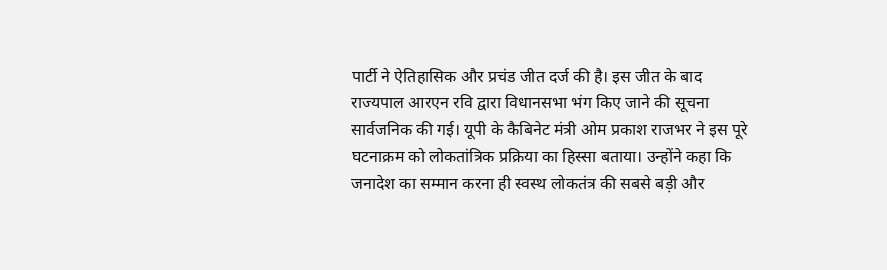पार्टी ने ऐतिहासिक और प्रचंड जीत दर्ज की है। इस जीत के बाद राज्यपाल आरएन रवि द्वारा विधानसभा भंग किए जाने की सूचना सार्वजनिक की गई। यूपी के कैबिनेट मंत्री ओम प्रकाश राजभर ने इस पूरे घटनाक्रम को लोकतांत्रिक प्रक्रिया का हिस्सा बताया। उन्होंने कहा कि जनादेश का सम्मान करना ही स्वस्थ लोकतंत्र की सबसे बड़ी और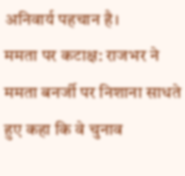अनिवार्य पहचान है।
ममता पर कटाक्ष: राजभर ने ममता बनर्जी पर निशाना साधते हुए कहा कि वे चुनाव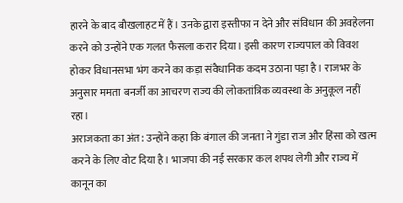हारने के बाद बौखलाहट में हैं। उनके द्वारा इस्तीफा न देने और संविधान की अवहेलना करने को उन्होंने एक गलत फैसला करार दिया। इसी कारण राज्यपाल को विवश होकर विधानसभा भंग करने का कड़ा संवैधानिक कदम उठाना पड़ा है। राजभर के अनुसार ममता बनर्जी का आचरण राज्य की लोकतांत्रिक व्यवस्था के अनुकूल नहीं रहा।
अराजकता का अंत: उन्होंने कहा कि बंगाल की जनता ने गुंडा राज और हिंसा को खत्म करने के लिए वोट दिया है। भाजपा की नई सरकार कल शपथ लेगी और राज्य में कानून का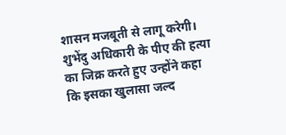शासन मजबूती से लागू करेगी। शुभेंदु अधिकारी के पीए की हत्या का जिक्र करते हुए उन्होंने कहा कि इसका खुलासा जल्द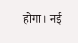होगा। नई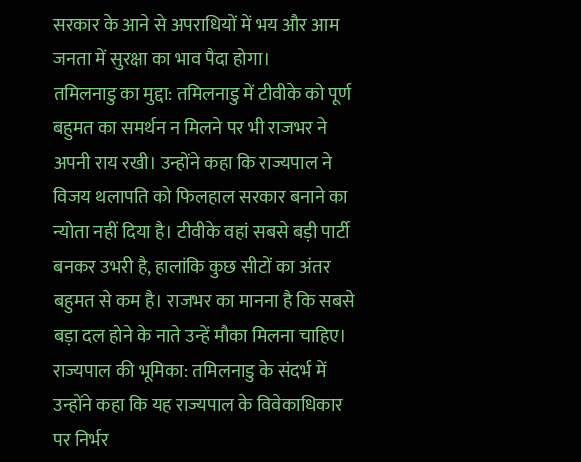सरकार के आने से अपराधियों में भय और आम जनता में सुरक्षा का भाव पैदा होगा।
तमिलनाडु का मुद्दा: तमिलनाडु में टीवीके को पूर्ण बहुमत का समर्थन न मिलने पर भी राजभर ने अपनी राय रखी। उन्होंने कहा कि राज्यपाल ने विजय थलापति को फिलहाल सरकार बनाने का न्योता नहीं दिया है। टीवीके वहां सबसे बड़ी पार्टी बनकर उभरी है, हालांकि कुछ सीटों का अंतर बहुमत से कम है। राजभर का मानना है कि सबसे बड़ा दल होने के नाते उन्हें मौका मिलना चाहिए।
राज्यपाल की भूमिका: तमिलनाडु के संदर्भ में उन्होंने कहा कि यह राज्यपाल के विवेकाधिकार पर निर्भर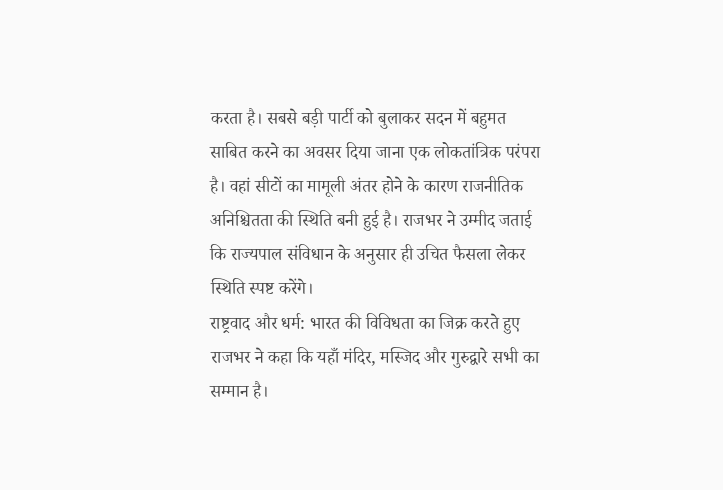करता है। सबसे बड़ी पार्टी को बुलाकर सदन में बहुमत साबित करने का अवसर दिया जाना एक लोकतांत्रिक परंपरा है। वहां सीटों का मामूली अंतर होने के कारण राजनीतिक अनिश्चितता की स्थिति बनी हुई है। राजभर ने उम्मीद जताई कि राज्यपाल संविधान के अनुसार ही उचित फैसला लेकर स्थिति स्पष्ट करेंगे।
राष्ट्रवाद और धर्म: भारत की विविधता का जिक्र करते हुए राजभर ने कहा कि यहाँ मंदिर, मस्जिद और गुरुद्वारे सभी का सम्मान है।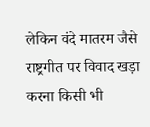लेकिन वंदे मातरम जैसे राष्ट्रगीत पर विवाद खड़ा करना किसी भी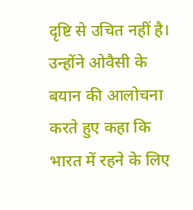दृष्टि से उचित नहीं है। उन्होंने ओवैसी के बयान की आलोचना करते हुए कहा कि भारत में रहने के लिए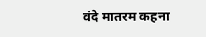वंदे मातरम कहना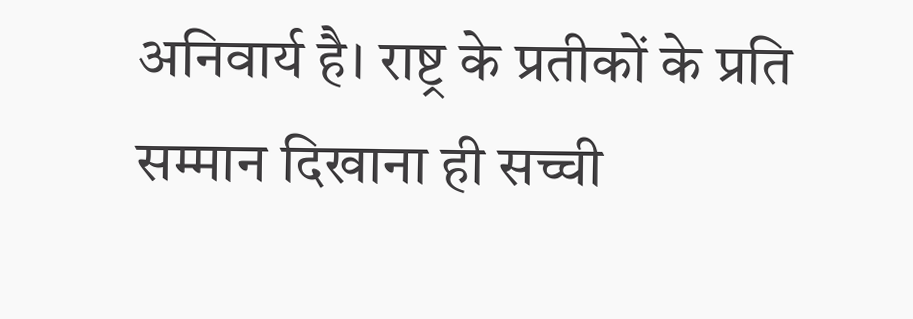अनिवार्य है। राष्ट्र के प्रतीकों के प्रति सम्मान दिखाना ही सच्ची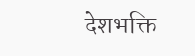देशभक्ति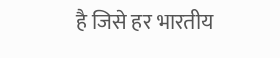है जिसे हर भारतीय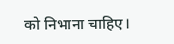को निभाना चाहिए।